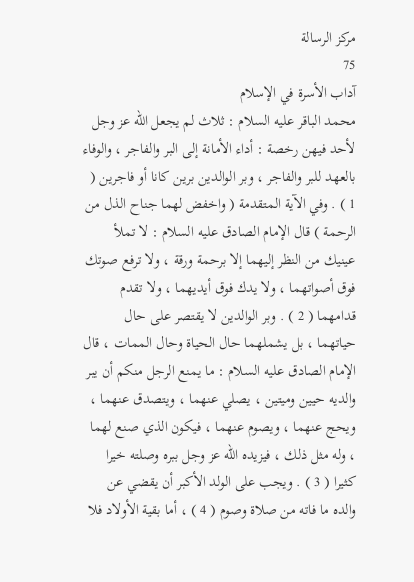مركز الرسالة
75
آداب الأسرة في الإسلام
محمد الباقر عليه السلام : ثلاث لم يجعل الله عز وجل لأحد فيهن رخصة : أداء الأمانة إلى البر والفاجر ، والوفاء بالعهد للبر والفاجر ، وبر الوالدين برين كانا أو فاجرين ( 1 ) . وفي الآية المتقدمة ( واخفض لهما جناح الذل من الرحمة ) قال الإمام الصادق عليه السلام : لا تملأ عينيك من النظر إليهما إلا برحمة ورقة ، ولا ترفع صوتك فوق أصواتهما ، ولا يدك فوق أيديهما ، ولا تقدم قدامهما ( 2 ) . وبر الوالدين لا يقتصر على حال حياتهما ، بل يشملهما حال الحياة وحال الممات ، قال الإمام الصادق عليه السلام : ما يمنع الرجل منكم أن يبر والديه حيين وميتين ، يصلي عنهما ، ويتصدق عنهما ، ويحج عنهما ، ويصوم عنهما ، فيكون الذي صنع لهما ، وله مثل ذلك ، فيزيده الله عز وجل ببره وصلته خيرا كثيرا ( 3 ) . ويجب على الولد الأكبر أن يقضي عن والده ما فاته من صلاة وصوم ( 4 ) ، أما بقية الأولاد فلا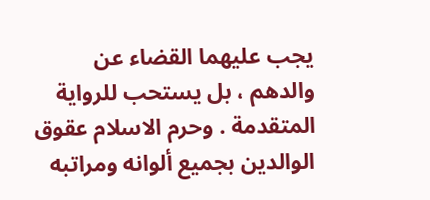يجب عليهما القضاء عن والدهم ، بل يستحب للرواية المتقدمة . وحرم الاسلام عقوق الوالدين بجميع ألوانه ومراتبه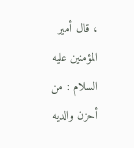، قال أمير المؤمنين عليه السلام : من أحزن والديه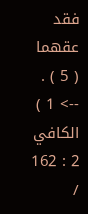فقد عقهما ( 5 ) .
--> 1 ) الكافي 2 : 162 /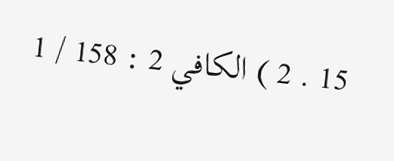15 . 2 ) الكافي 2 : 158 / 1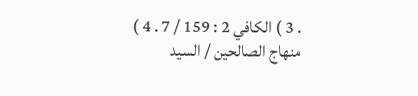. 3 ) الكافي 2 : 159 / 7 . 4 ) منهاج الصالحين / السيد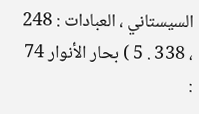السيستاني ، العبادات : 248 ، 338 . 5 ) بحار الأنوار 74 :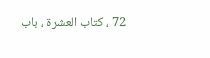72 ، كتاب العشرة ، باب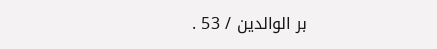بر الوالدين / 53 .